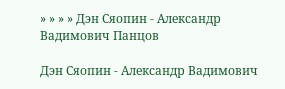» » » » Дэн Сяопин - Александр Вадимович Панцов

Дэн Сяопин - Александр Вадимович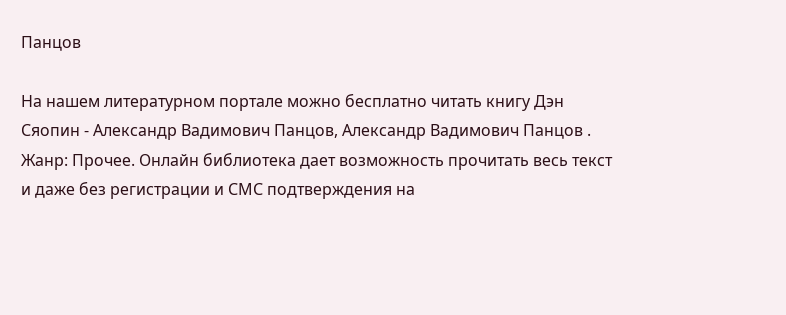Панцов

На нашем литературном портале можно бесплатно читать книгу Дэн Сяопин - Александр Вадимович Панцов, Александр Вадимович Панцов . Жанр: Прочее. Онлайн библиотека дает возможность прочитать весь текст и даже без регистрации и СМС подтверждения на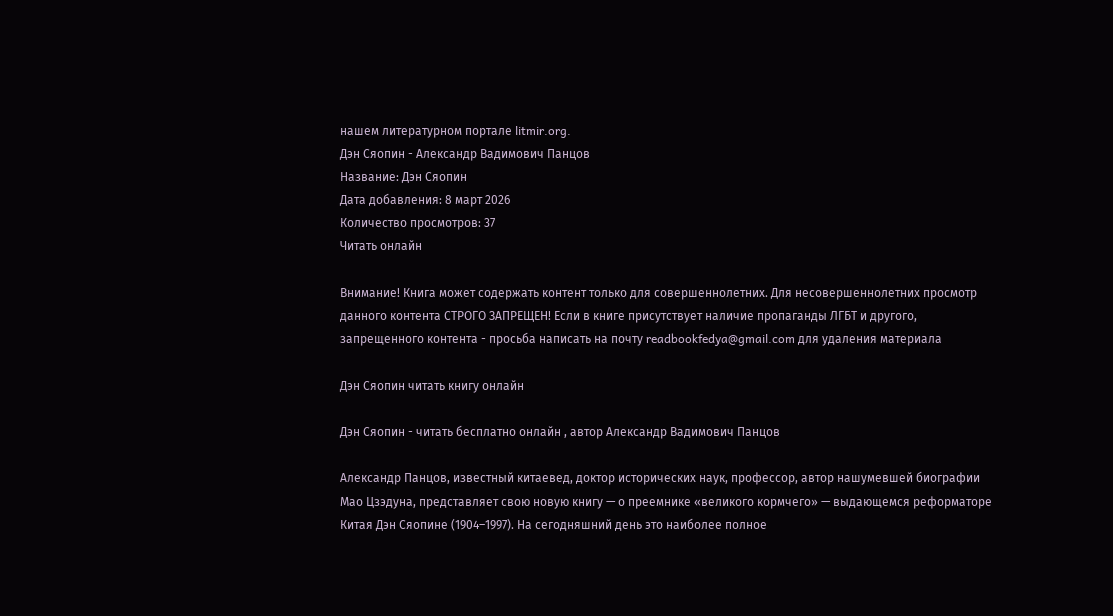нашем литературном портале litmir.org.
Дэн Сяопин - Александр Вадимович Панцов
Название: Дэн Сяопин
Дата добавления: 8 март 2026
Количество просмотров: 37
Читать онлайн

Внимание! Книга может содержать контент только для совершеннолетних. Для несовершеннолетних просмотр данного контента СТРОГО ЗАПРЕЩЕН! Если в книге присутствует наличие пропаганды ЛГБТ и другого, запрещенного контента - просьба написать на почту readbookfedya@gmail.com для удаления материала

Дэн Сяопин читать книгу онлайн

Дэн Сяопин - читать бесплатно онлайн , автор Александр Вадимович Панцов

Александр Панцов, известный китаевед, доктор исторических наук, профессор, автор нашумевшей биографии Мао Цзэдуна, представляет свою новую книгу — о преемнике «великого кормчего» — выдающемся реформаторе Китая Дэн Сяопине (1904–1997). На сегодняшний день это наиболее полное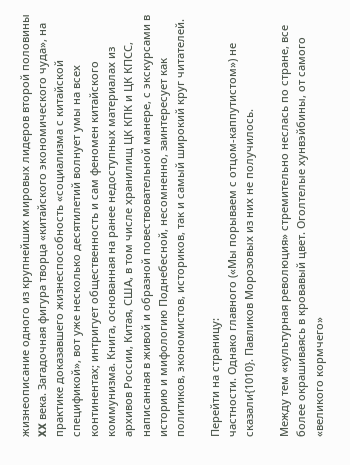жизнеописание одного из крупнейших мировых лидеров второй половины XX века. Загадочная фигура творца «китайского экономического чуда», на практике доказавшего жизнеспособность «социализма с китайской спецификой», вот уже несколько десятилетий волнует умы на всех континентах; интригует общественность и сам феномен китайского коммунизма. Книга, основанная на ранее недоступных материалах из архивов России, Китая, США, в том числе хранилищ ЦК КПК и ЦК КПСС, написанная в живой и образной повествовательной манере, с экскурсами в историю и мифологию Поднебесной, несомненно, заинтересует как политиков, экономистов, историков, так и самый широкий круг читателей.

Перейти на страницу:
частности. Однако главного («Мы порываем с отцом-каппутистом») не сказали{1010}. Павликов Морозовых из них не получилось.

Между тем «культурная революция» стремительно неслась по стране, все более окрашиваясь в кровавый цвет. Оголтелые хунвэйбины, от самого «великого кормчего»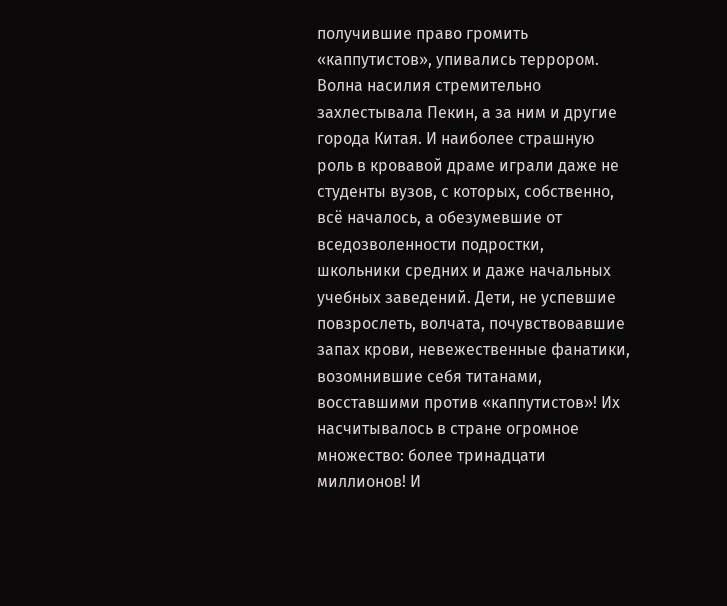получившие право громить «каппутистов», упивались террором. Волна насилия стремительно захлестывала Пекин, а за ним и другие города Китая. И наиболее страшную роль в кровавой драме играли даже не студенты вузов, с которых, собственно, всё началось, а обезумевшие от вседозволенности подростки, школьники средних и даже начальных учебных заведений. Дети, не успевшие повзрослеть, волчата, почувствовавшие запах крови, невежественные фанатики, возомнившие себя титанами, восставшими против «каппутистов»! Их насчитывалось в стране огромное множество: более тринадцати миллионов! И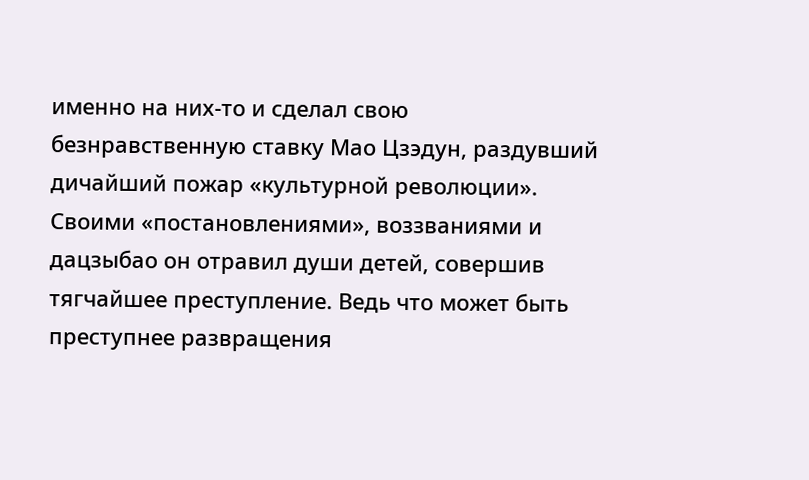именно на них-то и сделал свою безнравственную ставку Мао Цзэдун, раздувший дичайший пожар «культурной революции». Своими «постановлениями», воззваниями и дацзыбао он отравил души детей, совершив тягчайшее преступление. Ведь что может быть преступнее развращения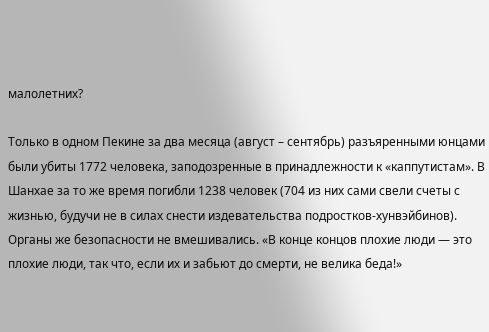малолетних?

Только в одном Пекине за два месяца (август – сентябрь) разъяренными юнцами были убиты 1772 человека, заподозренные в принадлежности к «каппутистам». В Шанхае за то же время погибли 1238 человек (704 из них сами свели счеты с жизнью, будучи не в силах снести издевательства подростков-хунвэйбинов). Органы же безопасности не вмешивались. «В конце концов плохие люди — это плохие люди, так что, если их и забьют до смерти, не велика беда!»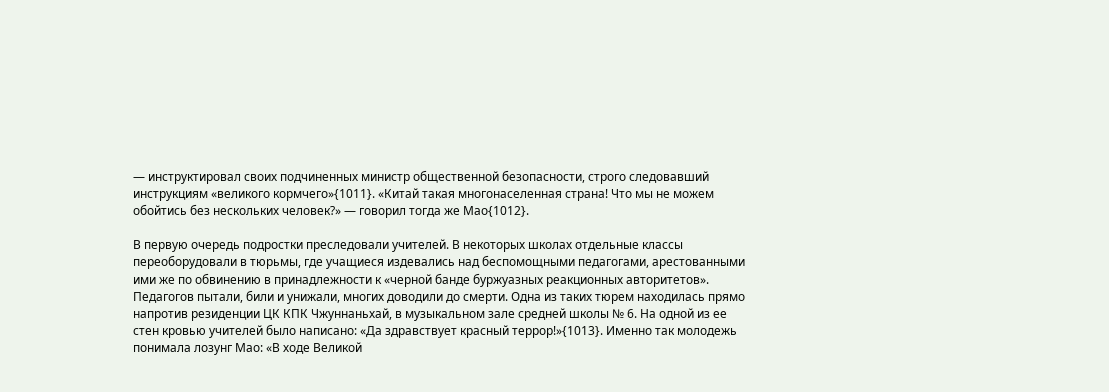— инструктировал своих подчиненных министр общественной безопасности, строго следовавший инструкциям «великого кормчего»{1011}. «Китай такая многонаселенная страна! Что мы не можем обойтись без нескольких человек?» — говорил тогда же Мао{1012}.

В первую очередь подростки преследовали учителей. В некоторых школах отдельные классы переоборудовали в тюрьмы, где учащиеся издевались над беспомощными педагогами, арестованными ими же по обвинению в принадлежности к «черной банде буржуазных реакционных авторитетов». Педагогов пытали, били и унижали, многих доводили до смерти. Одна из таких тюрем находилась прямо напротив резиденции ЦК КПК Чжуннаньхай, в музыкальном зале средней школы № 6. На одной из ее стен кровью учителей было написано: «Да здравствует красный террор!»{1013}. Именно так молодежь понимала лозунг Мао: «В ходе Великой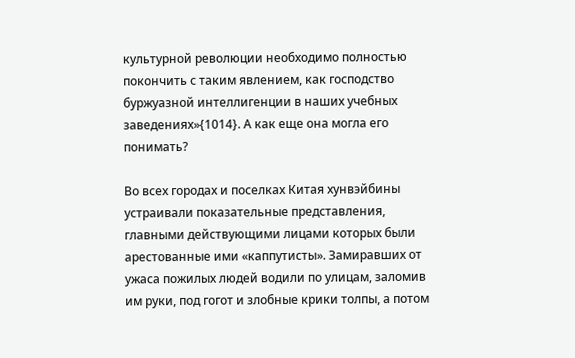культурной революции необходимо полностью покончить с таким явлением, как господство буржуазной интеллигенции в наших учебных заведениях»{1014}. А как еще она могла его понимать?

Во всех городах и поселках Китая хунвэйбины устраивали показательные представления, главными действующими лицами которых были арестованные ими «каппутисты». Замиравших от ужаса пожилых людей водили по улицам, заломив им руки, под гогот и злобные крики толпы, а потом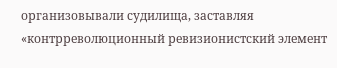организовывали судилища, заставляя «контрреволюционный ревизионистский элемент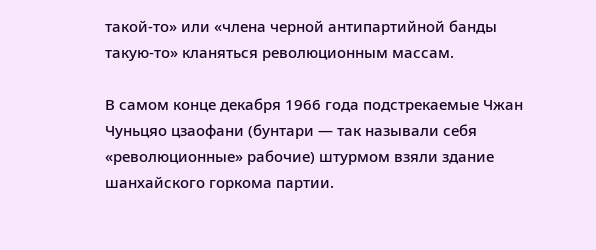такой-то» или «члена черной антипартийной банды такую-то» кланяться революционным массам.

В самом конце декабря 1966 года подстрекаемые Чжан Чуньцяо цзаофани (бунтари — так называли себя «революционные» рабочие) штурмом взяли здание шанхайского горкома партии.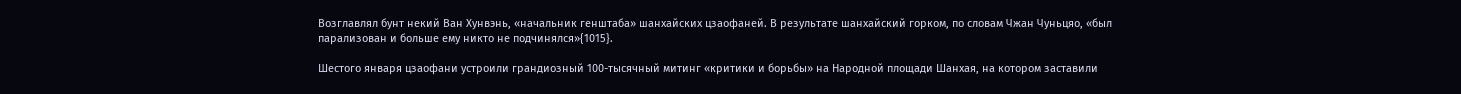Возглавлял бунт некий Ван Хунвэнь, «начальник генштаба» шанхайских цзаофаней. В результате шанхайский горком, по словам Чжан Чуньцяо, «был парализован и больше ему никто не подчинялся»{1015}.

Шестого января цзаофани устроили грандиозный 100-тысячный митинг «критики и борьбы» на Народной площади Шанхая, на котором заставили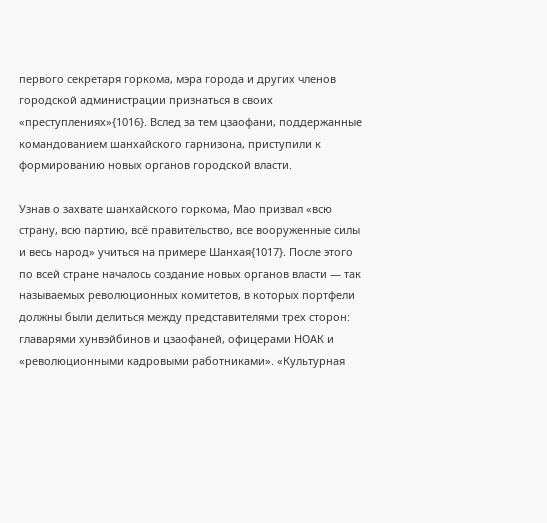первого секретаря горкома, мэра города и других членов городской администрации признаться в своих «преступлениях»{1016}. Вслед за тем цзаофани, поддержанные командованием шанхайского гарнизона, приступили к формированию новых органов городской власти.

Узнав о захвате шанхайского горкома, Мао призвал «всю страну, всю партию, всё правительство, все вооруженные силы и весь народ» учиться на примере Шанхая{1017}. После этого по всей стране началось создание новых органов власти — так называемых революционных комитетов, в которых портфели должны были делиться между представителями трех сторон: главарями хунвэйбинов и цзаофаней, офицерами НОАК и «революционными кадровыми работниками». «Культурная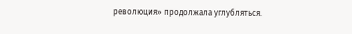революция» продолжала углубляться.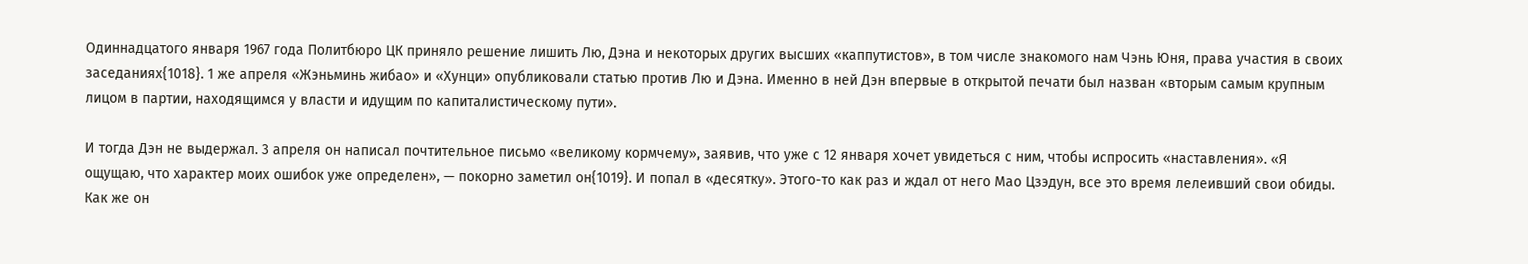Одиннадцатого января 1967 года Политбюро ЦК приняло решение лишить Лю, Дэна и некоторых других высших «каппутистов», в том числе знакомого нам Чэнь Юня, права участия в своих заседаниях{1018}. 1 же апреля «Жэньминь жибао» и «Хунци» опубликовали статью против Лю и Дэна. Именно в ней Дэн впервые в открытой печати был назван «вторым самым крупным лицом в партии, находящимся у власти и идущим по капиталистическому пути».

И тогда Дэн не выдержал. 3 апреля он написал почтительное письмо «великому кормчему», заявив, что уже с 12 января хочет увидеться с ним, чтобы испросить «наставления». «Я ощущаю, что характер моих ошибок уже определен», — покорно заметил он{1019}. И попал в «десятку». Этого-то как раз и ждал от него Мао Цзэдун, все это время лелеивший свои обиды. Как же он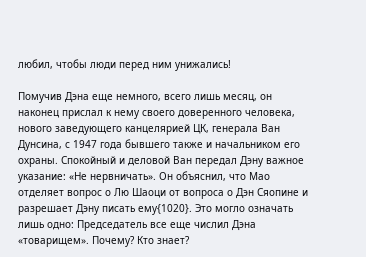любил, чтобы люди перед ним унижались!

Помучив Дэна еще немного, всего лишь месяц, он наконец прислал к нему своего доверенного человека, нового заведующего канцелярией ЦК, генерала Ван Дунсина, с 1947 года бывшего также и начальником его охраны. Спокойный и деловой Ван передал Дэну важное указание: «Не нервничать». Он объяснил, что Мао отделяет вопрос о Лю Шаоци от вопроса о Дэн Сяопине и разрешает Дэну писать ему{1020}. Это могло означать лишь одно: Председатель все еще числил Дэна «товарищем». Почему? Кто знает?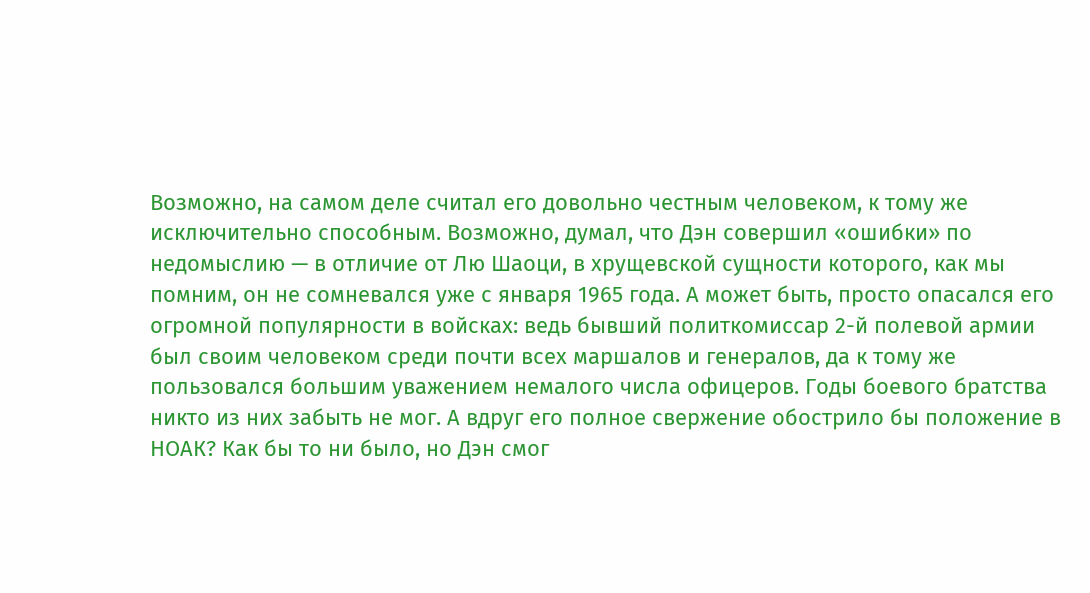Возможно, на самом деле считал его довольно честным человеком, к тому же исключительно способным. Возможно, думал, что Дэн совершил «ошибки» по недомыслию — в отличие от Лю Шаоци, в хрущевской сущности которого, как мы помним, он не сомневался уже с января 1965 года. А может быть, просто опасался его огромной популярности в войсках: ведь бывший политкомиссар 2-й полевой армии был своим человеком среди почти всех маршалов и генералов, да к тому же пользовался большим уважением немалого числа офицеров. Годы боевого братства никто из них забыть не мог. А вдруг его полное свержение обострило бы положение в НОАК? Как бы то ни было, но Дэн смог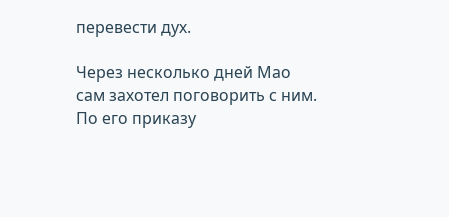перевести дух.

Через несколько дней Мао сам захотел поговорить с ним. По его приказу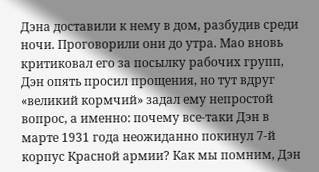Дэна доставили к нему в дом, разбудив среди ночи. Проговорили они до утра. Мао вновь критиковал его за посылку рабочих групп, Дэн опять просил прощения, но тут вдруг «великий кормчий» задал ему непростой вопрос, а именно: почему все-таки Дэн в марте 1931 года неожиданно покинул 7-й корпус Красной армии? Как мы помним, Дэн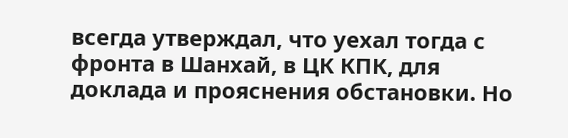всегда утверждал, что уехал тогда с фронта в Шанхай, в ЦК КПК, для доклада и прояснения обстановки. Но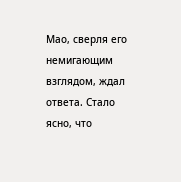Мао, сверля его немигающим взглядом, ждал ответа. Стало ясно, что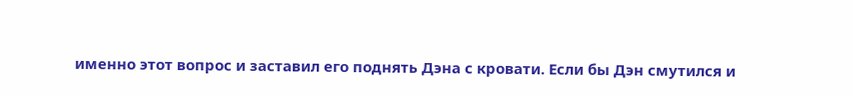именно этот вопрос и заставил его поднять Дэна с кровати. Если бы Дэн смутился и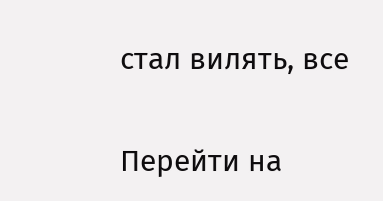стал вилять, все

Перейти на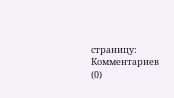страницу:
Комментариев (0)